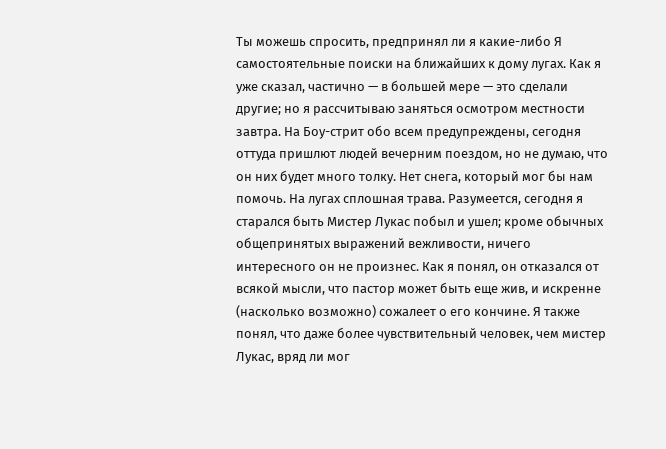Ты можешь спросить, предпринял ли я какие-либо Я самостоятельные поиски на ближайших к дому лугах. Как я уже сказал, частично — в большей мере — это сделали другие; но я рассчитываю заняться осмотром местности завтра. На Боу-стрит обо всем предупреждены, сегодня оттуда пришлют людей вечерним поездом, но не думаю, что он них будет много толку. Нет снега, который мог бы нам помочь. На лугах сплошная трава. Разумеется, сегодня я старался быть Мистер Лукас побыл и ушел; кроме обычных общепринятых выражений вежливости, ничего интересного он не произнес. Как я понял, он отказался от всякой мысли, что пастор может быть еще жив, и искренне (насколько возможно) сожалеет о его кончине. Я также понял, что даже более чувствительный человек, чем мистер Лукас, вряд ли мог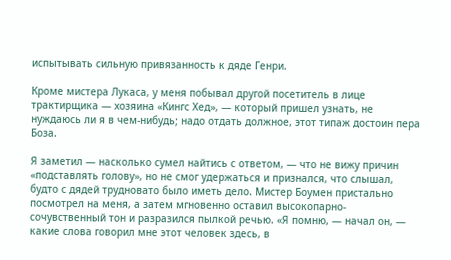испытывать сильную привязанность к дяде Генри.

Кроме мистера Лукаса, у меня побывал другой посетитель в лице трактирщика — хозяина «Кингс Хед», — который пришел узнать, не нуждаюсь ли я в чем-нибудь; надо отдать должное, этот типаж достоин пера Боза.

Я заметил — насколько сумел найтись с ответом, — что не вижу причин «подставлять голову», но не смог удержаться и признался, что слышал, будто с дядей трудновато было иметь дело. Мистер Боумен пристально посмотрел на меня, а затем мгновенно оставил высокопарно-сочувственный тон и разразился пылкой речью. «Я помню, — начал он, — какие слова говорил мне этот человек здесь, в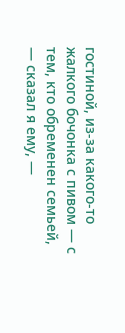гостиной, из-за какого-то жалкого бочонка с пивом — с тем, кто обременен семьей, — сказал я ему, —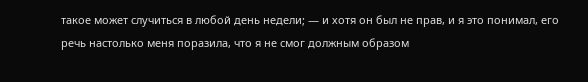такое может случиться в любой день недели; — и хотя он был не прав, и я это понимал, его речь настолько меня поразила, что я не смог должным образом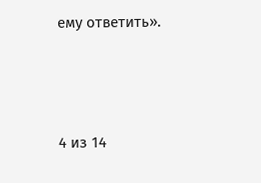ему ответить».



4 из 14